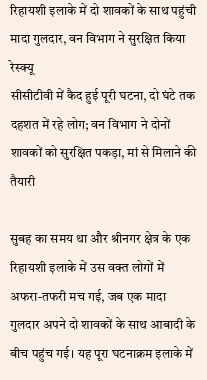रिहायशी इलाके में दो शावकों के साथ पहुंची मादा गुलदार, वन विभाग ने सुरक्षित किया रेस्क्यू
सीसीटीवी में कैद हुई पूरी घटना, दो घंटे तक दहशत में रहे लोग; वन विभाग ने दोनों शावकों को सुरक्षित पकड़ा, मां से मिलाने की तैयारी

सुबह का समय था और श्रीनगर क्षेत्र के एक रिहायशी इलाके में उस वक्त लोगों में अफरा-तफरी मच गई, जब एक मादा गुलदार अपने दो शावकों के साथ आबादी के बीच पहुंच गई। यह पूरा घटनाक्रम इलाके में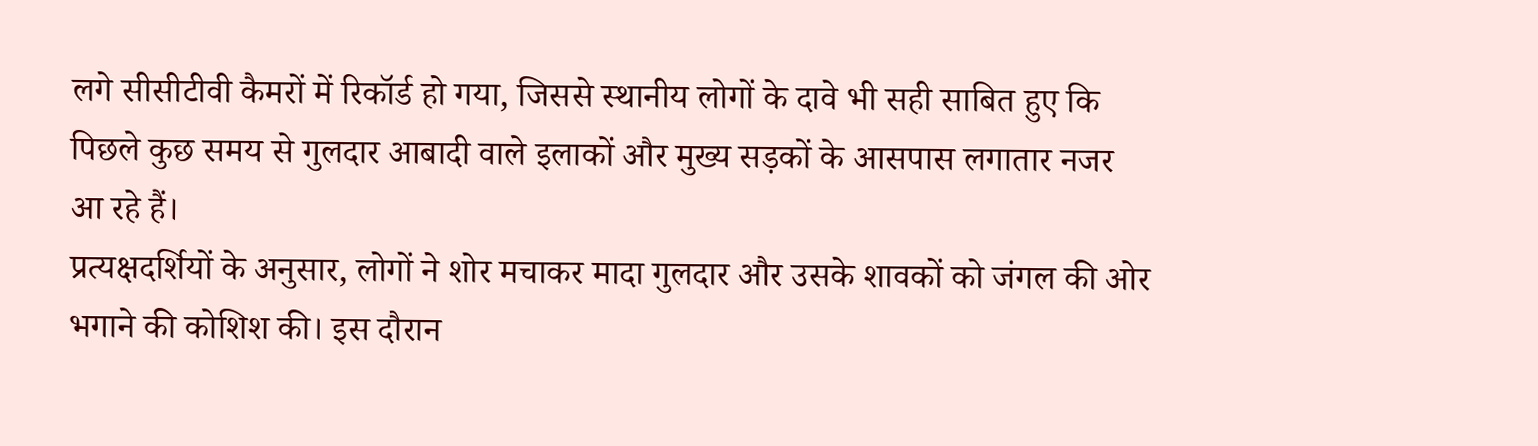लगे सीसीटीवी कैमरों में रिकॉर्ड हो गया, जिससे स्थानीय लोगों के दावे भी सही साबित हुए कि पिछले कुछ समय से गुलदार आबादी वाले इलाकों और मुख्य सड़कों के आसपास लगातार नजर आ रहे हैं।
प्रत्यक्षदर्शियों के अनुसार, लोगों ने शोर मचाकर मादा गुलदार और उसके शावकों को जंगल की ओर भगाने की कोशिश की। इस दौरान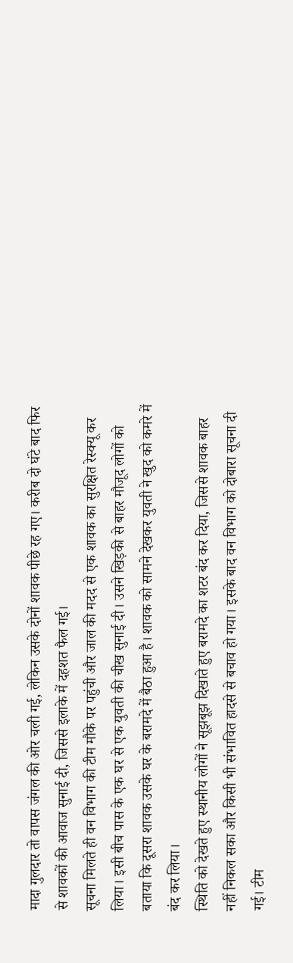मादा गुलदार तो वापस जंगल की ओर चली गई, लेकिन उसके दोनों शावक पीछे रह गए। करीब दो घंटे बाद फिर से शावकों की आवाज सुनाई दी, जिससे इलाके में दहशत फैल गई।
सूचना मिलते ही वन विभाग की टीम मौके पर पहुंची और जाल की मदद से एक शावक का सुरक्षित रेस्क्यू कर लिया। इसी बीच पास के एक घर से एक युवती की चीख सुनाई दी। उसने खिड़की से बाहर मौजूद लोगों को बताया कि दूसरा शावक उसके घर के बरामदे में बैठा हुआ है। शावक को सामने देखकर युवती ने खुद को कमरे में बंद कर लिया।
स्थिति को देखते हुए स्थानीय लोगों ने सूझबूझ दिखाते हुए बरामदे का शटर बंद कर दिया, जिससे शावक बाहर नहीं निकल सका और किसी भी संभावित हादसे से बचाव हो गया। इसके बाद वन विभाग को दोबारा सूचना दी गई। टीम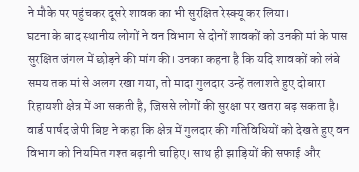ने मौके पर पहुंचकर दूसरे शावक का भी सुरक्षित रेस्क्यू कर लिया।
घटना के बाद स्थानीय लोगों ने वन विभाग से दोनों शावकों को उनकी मां के पास सुरक्षित जंगल में छोड़ने की मांग की। उनका कहना है कि यदि शावकों को लंबे समय तक मां से अलग रखा गया, तो मादा गुलदार उन्हें तलाशते हुए दोबारा रिहायशी क्षेत्र में आ सकती है, जिससे लोगों की सुरक्षा पर खतरा बढ़ सकता है।
वार्ड पार्षद जेपी बिष्ट ने कहा कि क्षेत्र में गुलदार की गतिविधियों को देखते हुए वन विभाग को नियमित गश्त बढ़ानी चाहिए। साथ ही झाड़ियों की सफाई और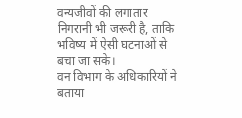वन्यजीवों की लगातार निगरानी भी जरूरी है, ताकि भविष्य में ऐसी घटनाओं से बचा जा सके।
वन विभाग के अधिकारियों ने बताया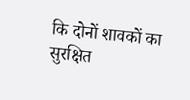कि दोनों शावकों का सुरक्षित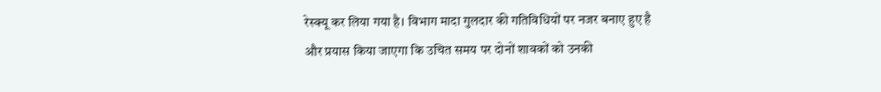रेस्क्यू कर लिया गया है। विभाग मादा गुलदार की गतिविधियों पर नजर बनाए हुए है और प्रयास किया जाएगा कि उचित समय पर दोनों शावकों को उनकी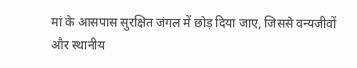मां के आसपास सुरक्षित जंगल में छोड़ दिया जाए, जिससे वन्यजीवों और स्थानीय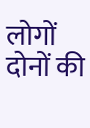लोगों दोनों की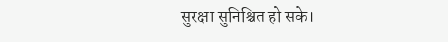सुरक्षा सुनिश्चित हो सके।